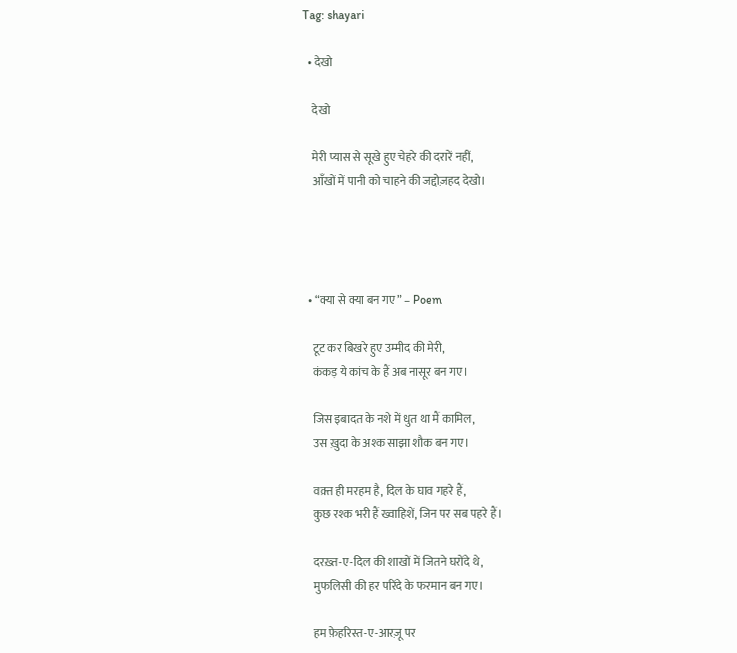Tag: shayari

  • देखो

    देखो

    मेरी प्यास से सूखे हुए चेहरे की दरारें नहीं,
    आँखों में पानी को चाहने की जद्दोज़हद देखो।




  • “क्या से क्या बन गए” – Poem

    टूट कर बिखरे हुए उम्मीद की मेरी,
    कंकड़ ये कांच के हैं अब नासूर बन गए।

    जिस इबादत के नशे में धुत था मैं कामिल,
    उस ख़ुदा के अश्क साझा शौक बन गए।

    वक़्त ही मरहम है, दिल के घाव गहरे हैं,
    कुछ रश्क भरी हैं ख्वाहिशें, जिन पर सब पहरे हैं।

    दरख़्त-ए-दिल की शाखों में जितने घरोंदे थे,
    मुफलिसी की हर परिंदे के फरमान बन गए।

    हम फ़ेहरिस्त-ए-आरज़ू पर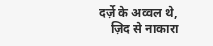दर्ज़े के अव्वल थे,
    ज़िद से नाकारा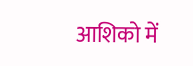आशिको में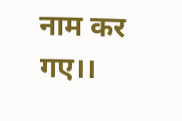नाम कर गए।।